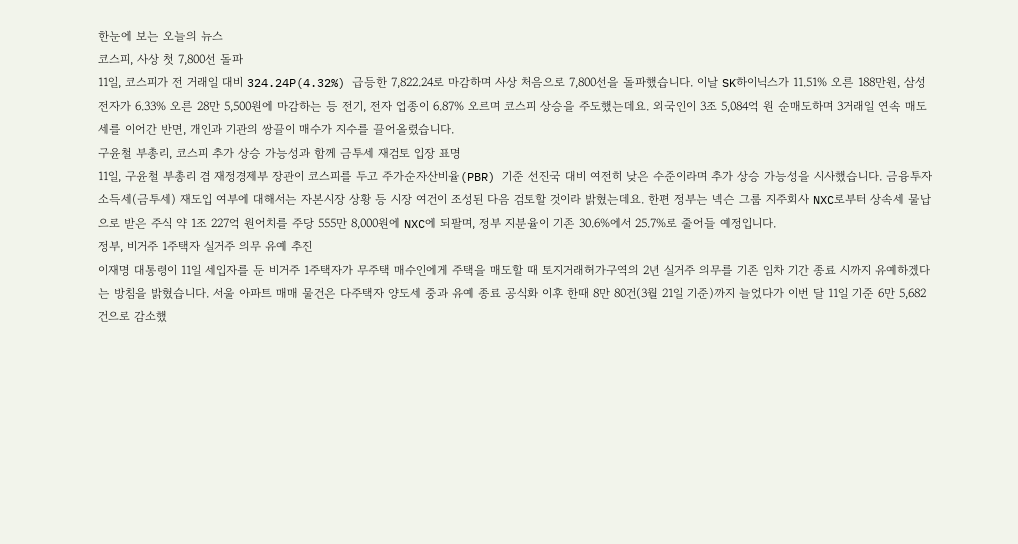한눈에 보는 오늘의 뉴스
코스피, 사상 첫 7,800선 돌파
11일, 코스피가 전 거래일 대비 324.24P(4.32%) 급등한 7,822.24로 마감하며 사상 처음으로 7,800선을 돌파했습니다. 이날 SK하이닉스가 11.51% 오른 188만원, 삼성전자가 6.33% 오른 28만 5,500원에 마감하는 등 전기, 전자 업종이 6.87% 오르며 코스피 상승을 주도했는데요. 외국인이 3조 5,084억 원 순매도하며 3거래일 연속 매도세를 이어간 반면, 개인과 기관의 쌍끌이 매수가 지수를 끌어올렸습니다.
구윤철 부총리, 코스피 추가 상승 가능성과 함께 금투세 재검토 입장 표명
11일, 구윤철 부총리 겸 재정경제부 장관이 코스피를 두고 주가순자산비율(PBR) 기준 선진국 대비 여전히 낮은 수준이라며 추가 상승 가능성을 시사했습니다. 금융투자소득세(금투세) 재도입 여부에 대해서는 자본시장 상황 등 시장 여건이 조성된 다음 검토할 것이라 밝혔는데요. 한편 정부는 넥슨 그룹 지주회사 NXC로부터 상속세 물납으로 받은 주식 약 1조 227억 원어치를 주당 555만 8,000원에 NXC에 되팔며, 정부 지분율이 기존 30.6%에서 25.7%로 줄어들 예정입니다.
정부, 비거주 1주택자 실거주 의무 유예 추진
이재명 대통령이 11일 세입자를 둔 비거주 1주택자가 무주택 매수인에게 주택을 매도할 때 토지거래허가구역의 2년 실거주 의무를 기존 임차 기간 종료 시까지 유예하겠다는 방침을 밝혔습니다. 서울 아파트 매매 물건은 다주택자 양도세 중과 유예 종료 공식화 이후 한때 8만 80건(3월 21일 기준)까지 늘었다가 이번 달 11일 기준 6만 5,682건으로 감소했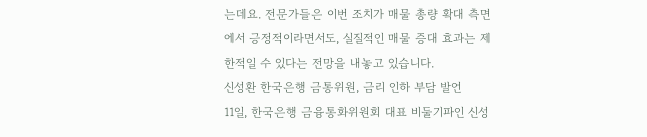는데요. 전문가들은 이번 조치가 매물 총량 확대 측면에서 긍정적이라면서도, 실질적인 매물 증대 효과는 제한적일 수 있다는 전망을 내놓고 있습니다.
신성환 한국은행 금통위원, 금리 인하 부담 발언
11일, 한국은행 금융통화위원회 대표 비둘기파인 신성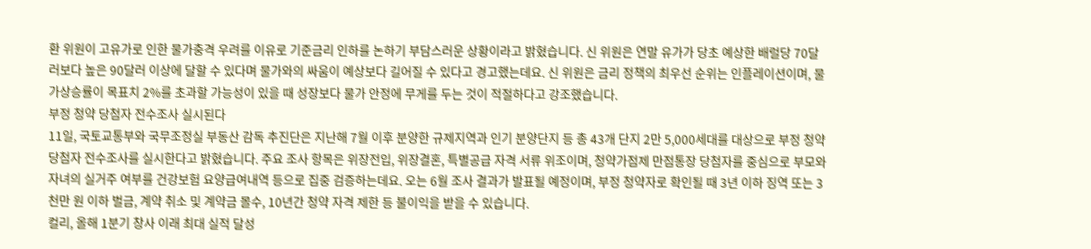환 위원이 고유가로 인한 물가충격 우려를 이유로 기준금리 인하를 논하기 부담스러운 상황이라고 밝혔습니다. 신 위원은 연말 유가가 당초 예상한 배럴당 70달러보다 높은 90달러 이상에 달할 수 있다며 물가와의 싸움이 예상보다 길어질 수 있다고 경고했는데요. 신 위원은 금리 정책의 최우선 순위는 인플레이션이며, 물가상승률이 목표치 2%를 초과할 가능성이 있을 때 성장보다 물가 안정에 무게를 두는 것이 적절하다고 강조했습니다.
부정 청약 당첨자 전수조사 실시된다
11일, 국토교통부와 국무조정실 부동산 감독 추진단은 지난해 7월 이후 분양한 규제지역과 인기 분양단지 등 총 43개 단지 2만 5,000세대를 대상으로 부정 청약 당첨자 전수조사를 실시한다고 밝혔습니다. 주요 조사 항목은 위장전입, 위장결혼, 특별공급 자격 서류 위조이며, 청약가점제 만점통장 당첨자를 중심으로 부모와 자녀의 실거주 여부를 건강보험 요양급여내역 등으로 집중 검증하는데요. 오는 6월 조사 결과가 발표될 예정이며, 부정 청약자로 확인될 때 3년 이하 징역 또는 3천만 원 이하 벌금, 계약 취소 및 계약금 몰수, 10년간 청약 자격 제한 등 불이익을 받을 수 있습니다.
컬리, 올해 1분기 창사 이래 최대 실적 달성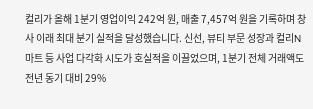컬리가 올해 1분기 영업이익 242억 원, 매출 7,457억 원을 기록하며 창사 이래 최대 분기 실적을 달성했습니다. 신선, 뷰티 부문 성장과 컬리N마트 등 사업 다각화 시도가 호실적을 이끌었으며, 1분기 전체 거래액도 전년 동기 대비 29%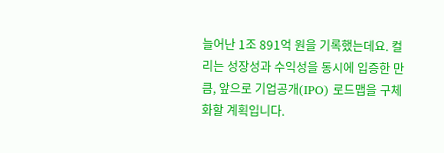늘어난 1조 891억 원을 기록했는데요. 컬리는 성장성과 수익성을 동시에 입증한 만큼, 앞으로 기업공개(IPO) 로드맵을 구체화할 계획입니다.